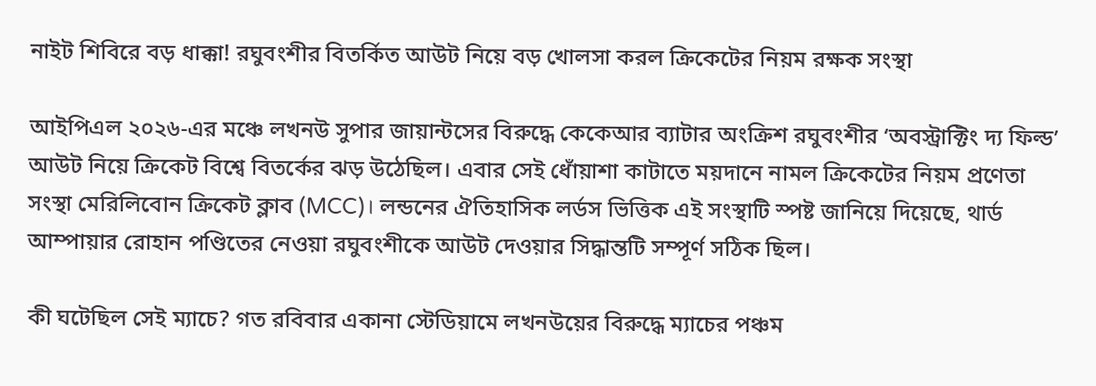নাইট শিবিরে বড় ধাক্কা! রঘুবংশীর বিতর্কিত আউট নিয়ে বড় খোলসা করল ক্রিকেটের নিয়ম রক্ষক সংস্থা

আইপিএল ২০২৬-এর মঞ্চে লখনউ সুপার জায়ান্টসের বিরুদ্ধে কেকেআর ব্যাটার অংক্রিশ রঘুবংশীর ‘অবস্ট্রাক্টিং দ্য ফিল্ড’ আউট নিয়ে ক্রিকেট বিশ্বে বিতর্কের ঝড় উঠেছিল। এবার সেই ধোঁয়াশা কাটাতে ময়দানে নামল ক্রিকেটের নিয়ম প্রণেতা সংস্থা মেরিলিবোন ক্রিকেট ক্লাব (MCC)। লন্ডনের ঐতিহাসিক লর্ডস ভিত্তিক এই সংস্থাটি স্পষ্ট জানিয়ে দিয়েছে, থার্ড আম্পায়ার রোহান পণ্ডিতের নেওয়া রঘুবংশীকে আউট দেওয়ার সিদ্ধান্তটি সম্পূর্ণ সঠিক ছিল।

কী ঘটেছিল সেই ম্যাচে? গত রবিবার একানা স্টেডিয়ামে লখনউয়ের বিরুদ্ধে ম্যাচের পঞ্চম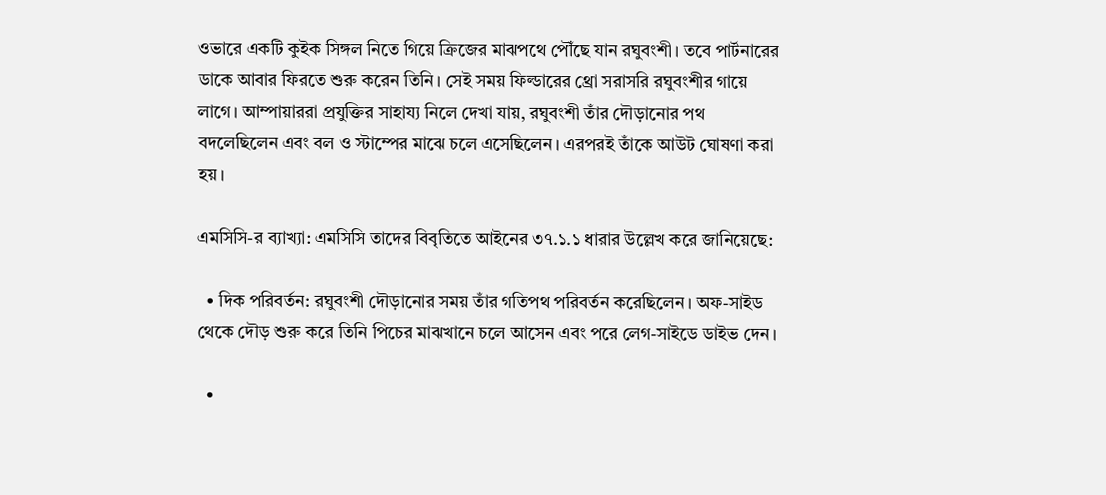ওভারে একটি কুইক সিঙ্গল নিতে গিয়ে ক্রিজের মাঝপথে পৌঁছে যান রঘুবংশী। তবে পার্টনারের ডাকে আবার ফিরতে শুরু করেন তিনি। সেই সময় ফিল্ডারের থ্রো সরাসরি রঘুবংশীর গায়ে লাগে। আম্পায়াররা প্রযুক্তির সাহায্য নিলে দেখা যায়, রঘুবংশী তাঁর দৌড়ানোর পথ বদলেছিলেন এবং বল ও স্টাম্পের মাঝে চলে এসেছিলেন। এরপরই তাঁকে আউট ঘোষণা করা হয়।

এমসিসি-র ব্যাখ্যা: এমসিসি তাদের বিবৃতিতে আইনের ৩৭.১.১ ধারার উল্লেখ করে জানিয়েছে:

  • দিক পরিবর্তন: রঘুবংশী দৌড়ানোর সময় তাঁর গতিপথ পরিবর্তন করেছিলেন। অফ-সাইড থেকে দৌড় শুরু করে তিনি পিচের মাঝখানে চলে আসেন এবং পরে লেগ-সাইডে ডাইভ দেন।

  •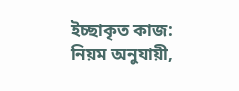ইচ্ছাকৃত কাজ: নিয়ম অনুযায়ী,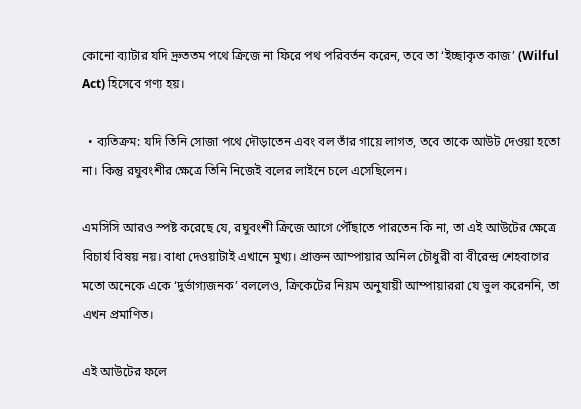কোনো ব্যাটার যদি দ্রুততম পথে ক্রিজে না ফিরে পথ পরিবর্তন করেন, তবে তা ‘ইচ্ছাকৃত কাজ’ (Wilful Act) হিসেবে গণ্য হয়।

  • ব্যতিক্রম: যদি তিনি সোজা পথে দৌড়াতেন এবং বল তাঁর গায়ে লাগত, তবে তাকে আউট দেওয়া হতো না। কিন্তু রঘুবংশীর ক্ষেত্রে তিনি নিজেই বলের লাইনে চলে এসেছিলেন।

এমসিসি আরও স্পষ্ট করেছে যে, রঘুবংশী ক্রিজে আগে পৌঁছাতে পারতেন কি না, তা এই আউটের ক্ষেত্রে বিচার্য বিষয় নয়। বাধা দেওয়াটাই এখানে মুখ্য। প্রাক্তন আম্পায়ার অনিল চৌধুরী বা বীরেন্দ্র শেহবাগের মতো অনেকে একে ‘দুর্ভাগ্যজনক’ বললেও, ক্রিকেটের নিয়ম অনুযায়ী আম্পায়াররা যে ভুল করেননি, তা এখন প্রমাণিত।

এই আউটের ফলে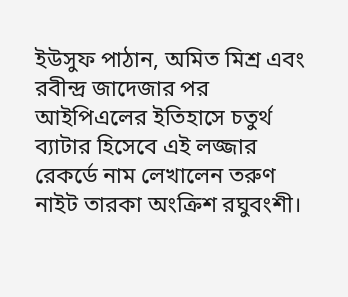ইউসুফ পাঠান, অমিত মিশ্র এবং রবীন্দ্র জাদেজার পর আইপিএলের ইতিহাসে চতুর্থ ব্যাটার হিসেবে এই লজ্জার রেকর্ডে নাম লেখালেন তরুণ নাইট তারকা অংক্রিশ রঘুবংশী।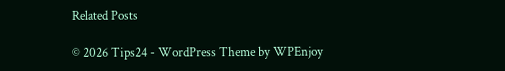Related Posts

© 2026 Tips24 - WordPress Theme by WPEnjoy